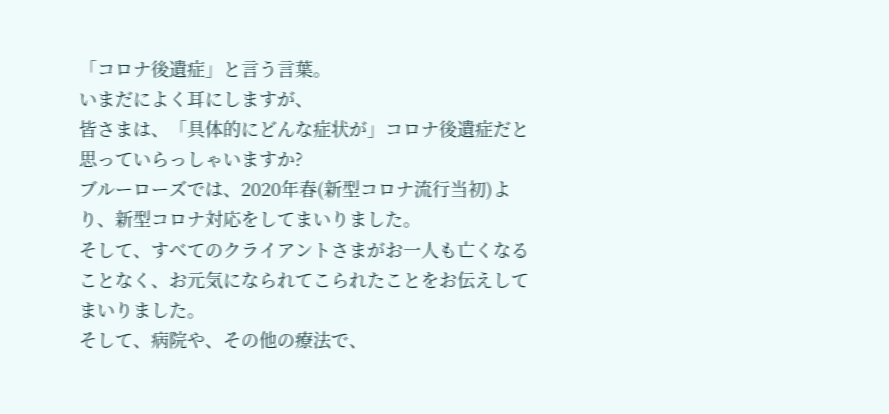「コロナ後遺症」と言う言葉。
いまだによく耳にしますが、
皆さまは、「具体的にどんな症状が」コロナ後遺症だと思っていらっしゃいますか?
ブルーローズでは、2020年春(新型コロナ流行当初)より、新型コロナ対応をしてまいりました。
そして、すべてのクライアントさまがお一人も亡くなることなく、お元気になられてこられたことをお伝えしてまいりました。
そして、病院や、その他の療法で、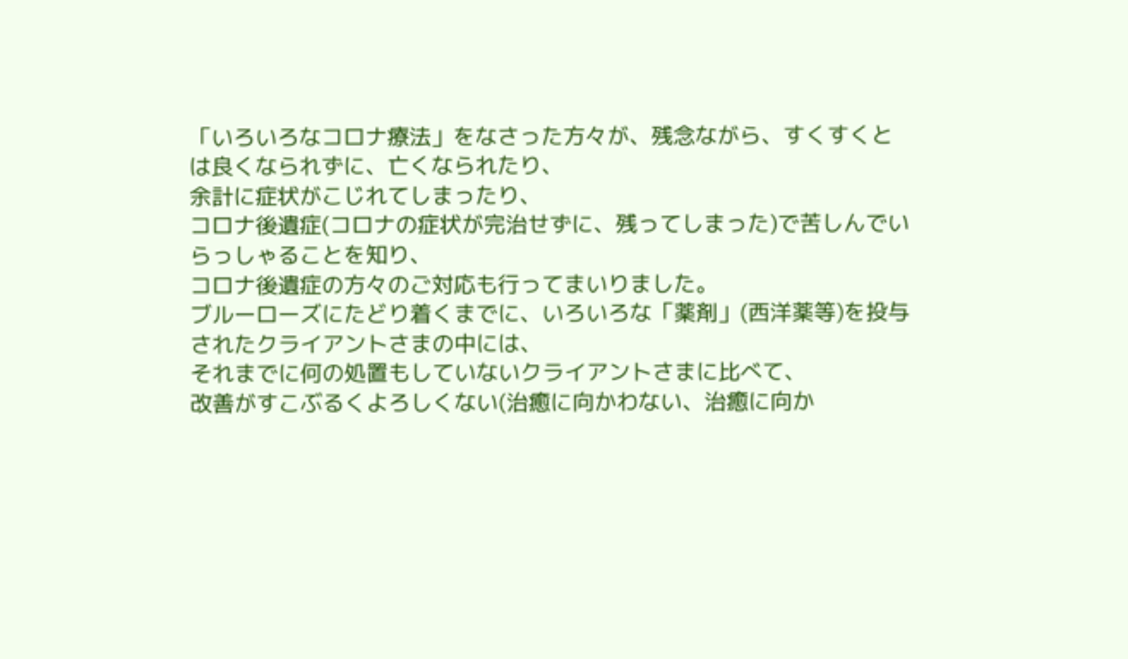「いろいろなコロナ療法」をなさった方々が、残念ながら、すくすくとは良くなられずに、亡くなられたり、
余計に症状がこじれてしまったり、
コロナ後遺症(コロナの症状が完治せずに、残ってしまった)で苦しんでいらっしゃることを知り、
コロナ後遺症の方々のご対応も行ってまいりました。
ブルーローズにたどり着くまでに、いろいろな「薬剤」(西洋薬等)を投与されたクライアントさまの中には、
それまでに何の処置もしていないクライアントさまに比べて、
改善がすこぶるくよろしくない(治癒に向かわない、治癒に向か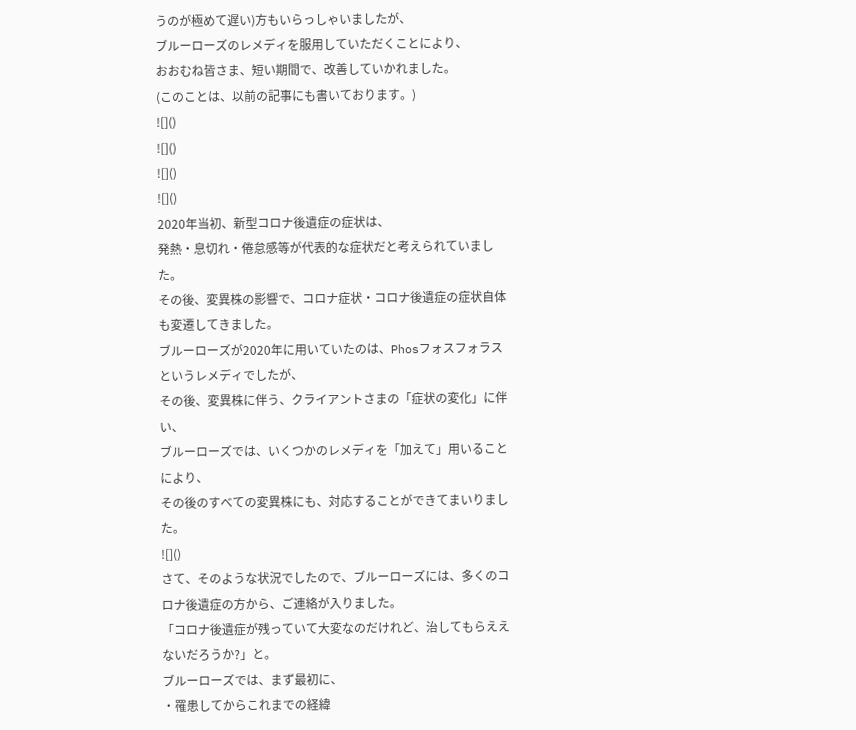うのが極めて遅い)方もいらっしゃいましたが、
ブルーローズのレメディを服用していただくことにより、
おおむね皆さま、短い期間で、改善していかれました。
(このことは、以前の記事にも書いております。)
![]()
![]()
![]()
![]()
2020年当初、新型コロナ後遺症の症状は、
発熱・息切れ・倦怠感等が代表的な症状だと考えられていました。
その後、変異株の影響で、コロナ症状・コロナ後遺症の症状自体も変遷してきました。
ブルーローズが2020年に用いていたのは、Phosフォスフォラスというレメディでしたが、
その後、変異株に伴う、クライアントさまの「症状の変化」に伴い、
ブルーローズでは、いくつかのレメディを「加えて」用いることにより、
その後のすべての変異株にも、対応することができてまいりました。
![]()
さて、そのような状況でしたので、ブルーローズには、多くのコロナ後遺症の方から、ご連絡が入りました。
「コロナ後遺症が残っていて大変なのだけれど、治してもらええないだろうか?」と。
ブルーローズでは、まず最初に、
・罹患してからこれまでの経緯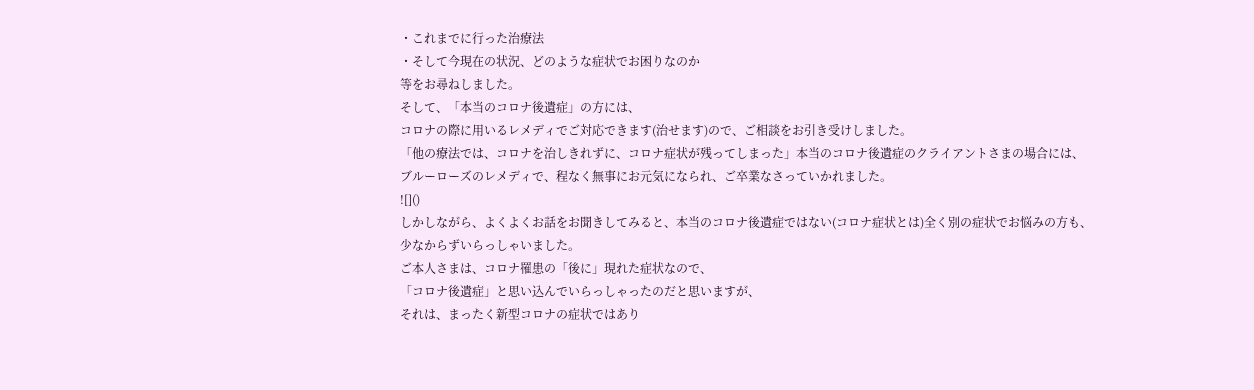・これまでに行った治療法
・そして今現在の状況、どのような症状でお困りなのか
等をお尋ねしました。
そして、「本当のコロナ後遺症」の方には、
コロナの際に用いるレメディでご対応できます(治せます)ので、ご相談をお引き受けしました。
「他の療法では、コロナを治しきれずに、コロナ症状が残ってしまった」本当のコロナ後遺症のクライアントさまの場合には、ブルーローズのレメディで、程なく無事にお元気になられ、ご卒業なさっていかれました。
![]()
しかしながら、よくよくお話をお聞きしてみると、本当のコロナ後遺症ではない(コロナ症状とは)全く別の症状でお悩みの方も、少なからずいらっしゃいました。
ご本人さまは、コロナ罹患の「後に」現れた症状なので、
「コロナ後遺症」と思い込んでいらっしゃったのだと思いますが、
それは、まったく新型コロナの症状ではあり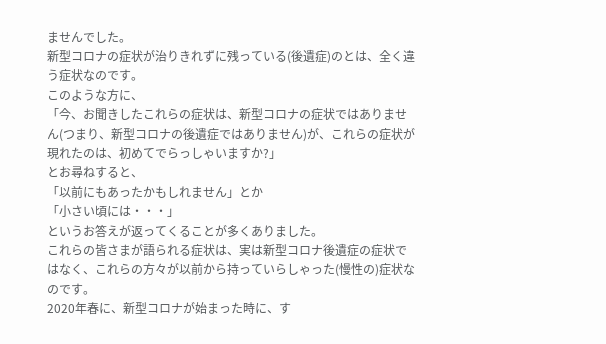ませんでした。
新型コロナの症状が治りきれずに残っている(後遺症)のとは、全く違う症状なのです。
このような方に、
「今、お聞きしたこれらの症状は、新型コロナの症状ではありません(つまり、新型コロナの後遺症ではありません)が、これらの症状が現れたのは、初めてでらっしゃいますか?」
とお尋ねすると、
「以前にもあったかもしれません」とか
「小さい頃には・・・」
というお答えが返ってくることが多くありました。
これらの皆さまが語られる症状は、実は新型コロナ後遺症の症状ではなく、これらの方々が以前から持っていらしゃった(慢性の)症状なのです。
2020年春に、新型コロナが始まった時に、す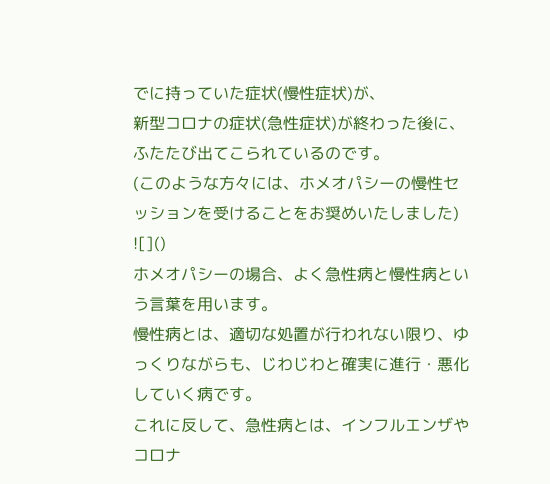でに持っていた症状(慢性症状)が、
新型コロナの症状(急性症状)が終わった後に、ふたたび出てこられているのです。
(このような方々には、ホメオパシーの慢性セッションを受けることをお奨めいたしました)
![]()
ホメオパシーの場合、よく急性病と慢性病という言葉を用います。
慢性病とは、適切な処置が行われない限り、ゆっくりながらも、じわじわと確実に進行・悪化していく病です。
これに反して、急性病とは、インフルエンザやコロナ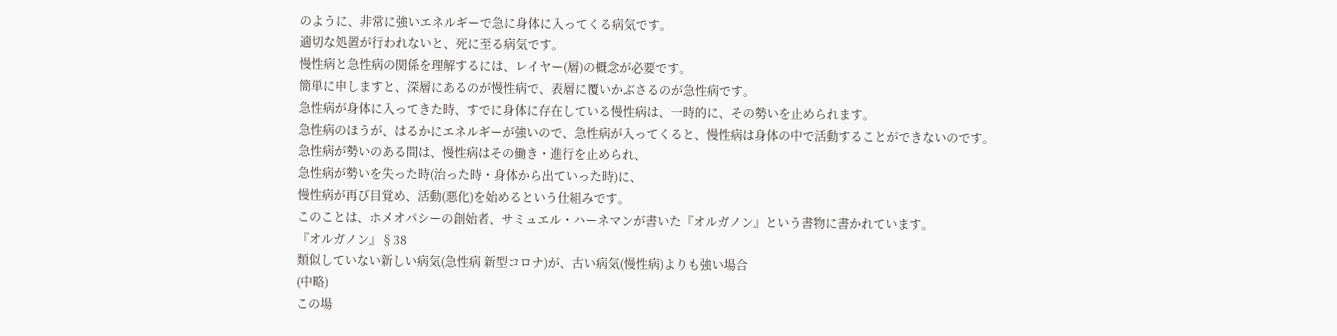のように、非常に強いエネルギーで急に身体に入ってくる病気です。
適切な処置が行われないと、死に至る病気です。
慢性病と急性病の関係を理解するには、レイヤー(層)の概念が必要です。
簡単に申しますと、深層にあるのが慢性病で、表層に覆いかぶさるのが急性病です。
急性病が身体に入ってきた時、すでに身体に存在している慢性病は、一時的に、その勢いを止められます。
急性病のほうが、はるかにエネルギーが強いので、急性病が入ってくると、慢性病は身体の中で活動することができないのです。
急性病が勢いのある間は、慢性病はその働き・進行を止められ、
急性病が勢いを失った時(治った時・身体から出ていった時)に、
慢性病が再び目覚め、活動(悪化)を始めるという仕組みです。
このことは、ホメオパシーの創始者、サミュエル・ハーネマンが書いた『オルガノン』という書物に書かれています。
『オルガノン』§38
類似していない新しい病気(急性病 新型コロナ)が、古い病気(慢性病)よりも強い場合
(中略)
この場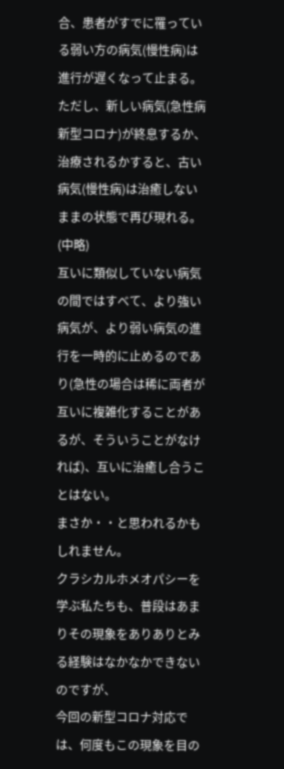合、患者がすでに罹っている弱い方の病気(慢性病)は進行が遅くなって止まる。
ただし、新しい病気(急性病 新型コロナ)が終息するか、治療されるかすると、古い病気(慢性病)は治癒しないままの状態で再び現れる。
(中略)
互いに類似していない病気の間ではすべて、より強い病気が、より弱い病気の進行を一時的に止めるのであり(急性の場合は稀に両者が互いに複雑化することがあるが、そういうことがなければ)、互いに治癒し合うことはない。
まさか・・と思われるかもしれません。
クラシカルホメオパシーを学ぶ私たちも、普段はあまりその現象をありありとみる経験はなかなかできないのですが、
今回の新型コロナ対応では、何度もこの現象を目の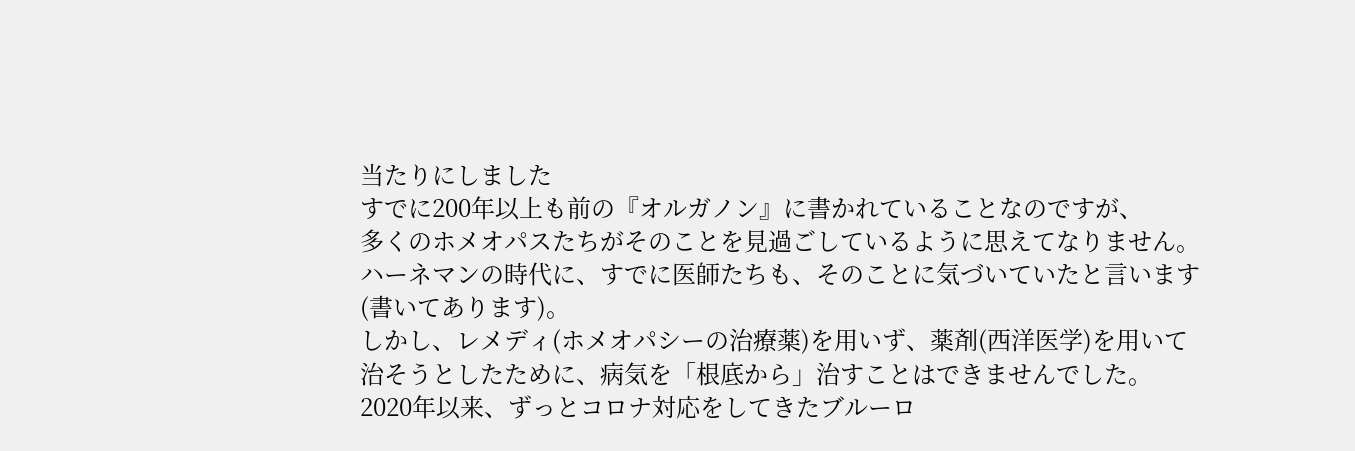当たりにしました
すでに200年以上も前の『オルガノン』に書かれていることなのですが、
多くのホメオパスたちがそのことを見過ごしているように思えてなりません。
ハーネマンの時代に、すでに医師たちも、そのことに気づいていたと言います(書いてあります)。
しかし、レメディ(ホメオパシーの治療薬)を用いず、薬剤(西洋医学)を用いて治そうとしたために、病気を「根底から」治すことはできませんでした。
2020年以来、ずっとコロナ対応をしてきたブルーロ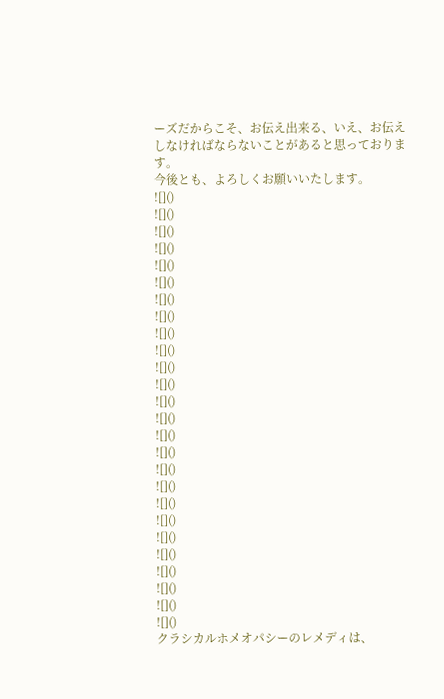ーズだからこそ、お伝え出来る、いえ、お伝えしなければならないことがあると思っております。
今後とも、よろしくお願いいたします。
![]()
![]()
![]()
![]()
![]()
![]()
![]()
![]()
![]()
![]()
![]()
![]()
![]()
![]()
![]()
![]()
![]()
![]()
![]()
![]()
![]()
![]()
![]()
![]()
![]()
![]()
クラシカルホメオパシーのレメディは、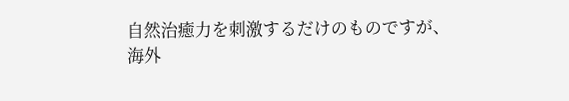自然治癒力を刺激するだけのものですが、
海外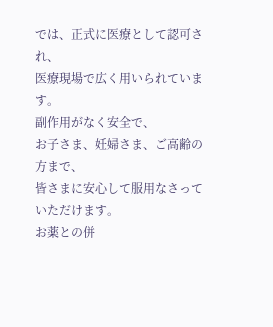では、正式に医療として認可され、
医療現場で広く用いられています。
副作用がなく安全で、
お子さま、妊婦さま、ご高齢の方まで、
皆さまに安心して服用なさっていただけます。
お薬との併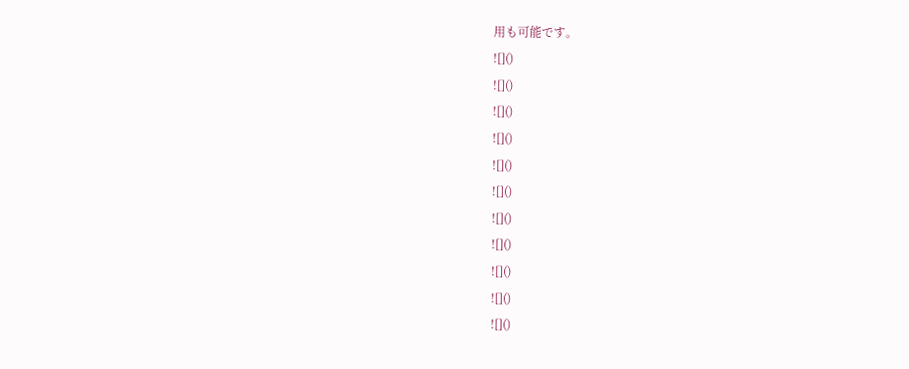用も可能です。
![]()
![]()
![]()
![]()
![]()
![]()
![]()
![]()
![]()
![]()
![]()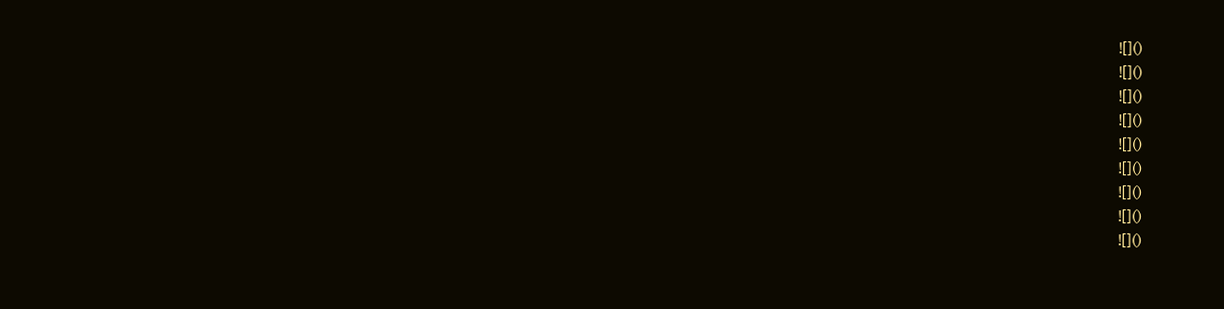![]()
![]()
![]()
![]()
![]()
![]()
![]()
![]()
![]()